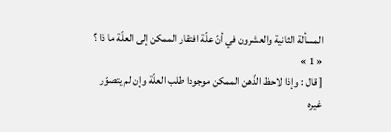المسألة الثانية والعشرون في أنّ علّة افتقار الممكن إلى العلّة ما ذا ؟ « 1 »
[ قال : وإذا لاحظ الذّهن الممكن موجودا طلب العلّة وإن لم يتصوّر غيره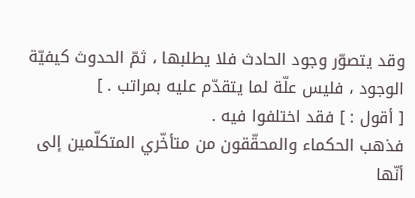وقد يتصوّر وجود الحادث فلا يطلبها ، ثمّ الحدوث كيفيّة الوجود ، فليس علّة لما يتقدّم عليه بمراتب . ]
[ أقول : ] فقد اختلفوا فيه .
فذهب الحكماء والمحقّقون من متأخّري المتكلّمين إلى أنّها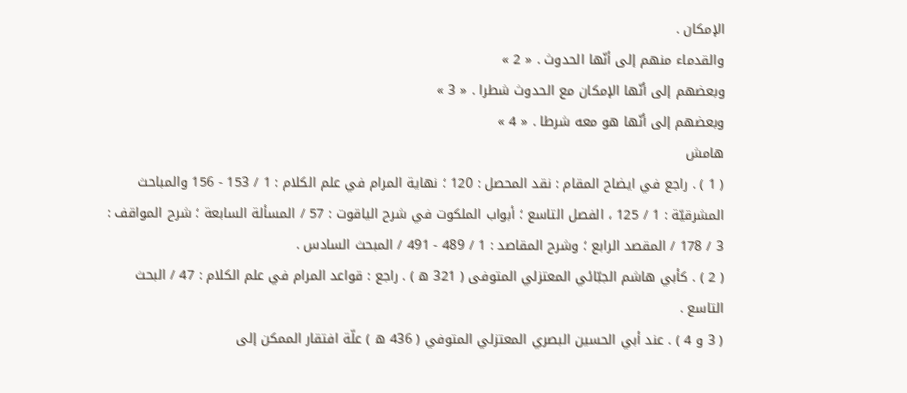الإمكان .
والقدماء منهم إلى أنّها الحدوث . « 2 »
وبعضهم إلى أنّها الإمكان مع الحدوث شطرا . « 3 »
وبعضهم إلى أنّها هو معه شرطا . « 4 »
هامش
( 1 ) . راجع في ايضاح المقام : نقد المحصل : 120 ؛ نهاية المرام في علم الكلام : 1 / 153 - 156 والمباحث المشرقيّة : 1 / 125 ، الفصل التاسع ؛ أبواب الملكوت في شرح الياقوت : 57 / المسألة السابعة ؛ شرح المواقف : 3 / 178 / المقصد الرابع ؛ وشرح المقاصد : 1 / 489 - 491 / المبحث السادس .
( 2 ) . كأبي هاشم الجبّائي المعتزلي المتوفى ( 321 ه ) . راجع : قواعد المرام في علم الكلام : 47 / البحث التاسع .
( 3 و 4 ) . عند أبي الحسين البصري المعتزلي المتوفي ( 436 ه ) علّة افتقار الممكن إلى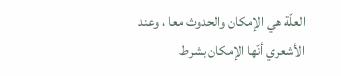العلّة هي الإمكان والحدوث معا ، وعند الأشعري أنّها الإمكان بشرط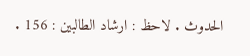الحدوث . لاحظ : ارشاد الطالبين : 156 .